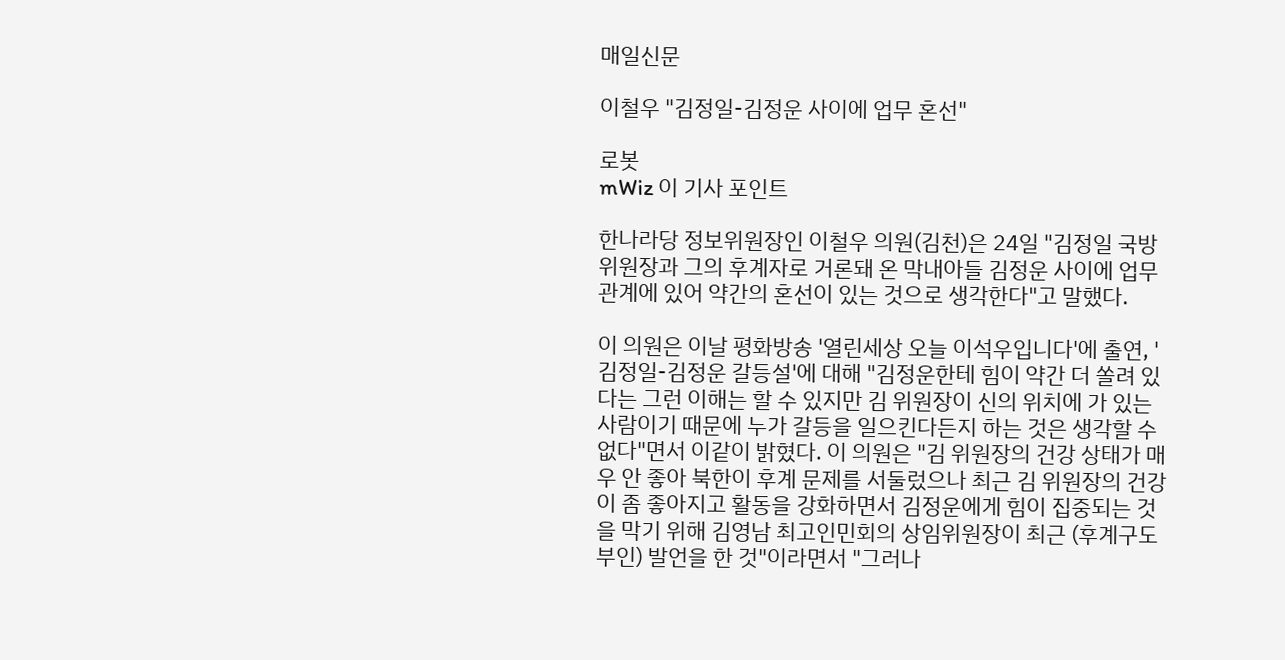매일신문

이철우 "김정일-김정운 사이에 업무 혼선"

로봇
mWiz 이 기사 포인트

한나라당 정보위원장인 이철우 의원(김천)은 24일 "김정일 국방위원장과 그의 후계자로 거론돼 온 막내아들 김정운 사이에 업무 관계에 있어 약간의 혼선이 있는 것으로 생각한다"고 말했다.

이 의원은 이날 평화방송 '열린세상 오늘 이석우입니다'에 출연, '김정일-김정운 갈등설'에 대해 "김정운한테 힘이 약간 더 쏠려 있다는 그런 이해는 할 수 있지만 김 위원장이 신의 위치에 가 있는 사람이기 때문에 누가 갈등을 일으킨다든지 하는 것은 생각할 수 없다"면서 이같이 밝혔다. 이 의원은 "김 위원장의 건강 상태가 매우 안 좋아 북한이 후계 문제를 서둘렀으나 최근 김 위원장의 건강이 좀 좋아지고 활동을 강화하면서 김정운에게 힘이 집중되는 것을 막기 위해 김영남 최고인민회의 상임위원장이 최근 (후계구도 부인) 발언을 한 것"이라면서 "그러나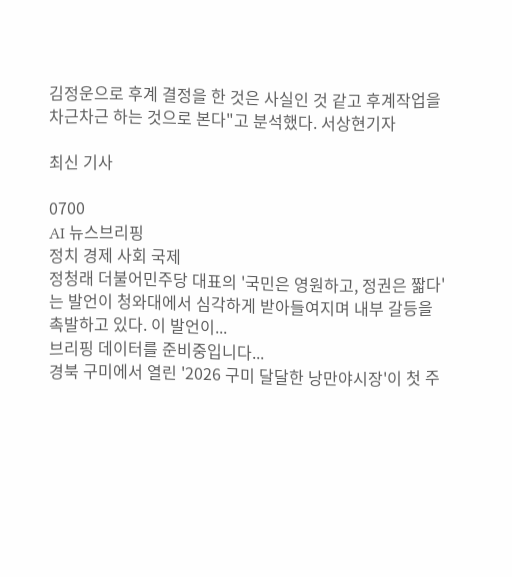김정운으로 후계 결정을 한 것은 사실인 것 같고 후계작업을 차근차근 하는 것으로 본다"고 분석했다. 서상현기자

최신 기사

0700
AI 뉴스브리핑
정치 경제 사회 국제
정청래 더불어민주당 대표의 '국민은 영원하고, 정권은 짧다'는 발언이 청와대에서 심각하게 받아들여지며 내부 갈등을 촉발하고 있다. 이 발언이...
브리핑 데이터를 준비중입니다...
경북 구미에서 열린 '2026 구미 달달한 낭만야시장'이 첫 주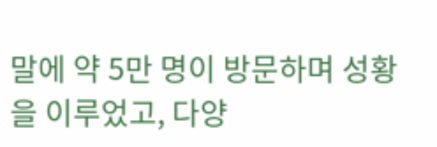말에 약 5만 명이 방문하며 성황을 이루었고, 다양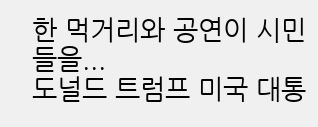한 먹거리와 공연이 시민들을...
도널드 트럼프 미국 대통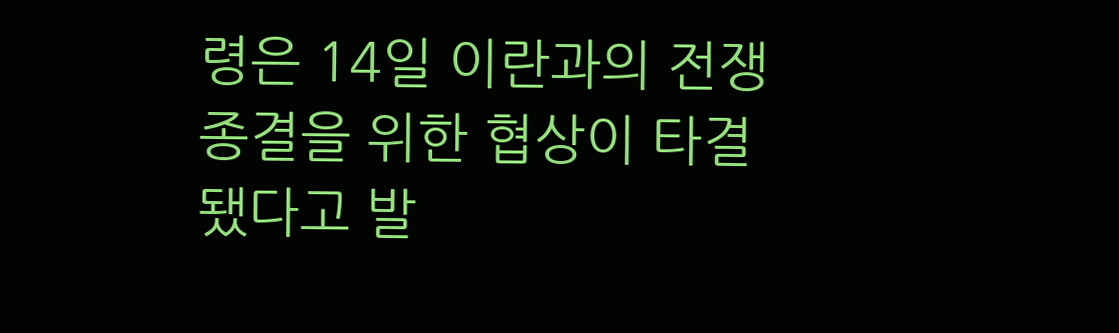령은 14일 이란과의 전쟁 종결을 위한 협상이 타결됐다고 발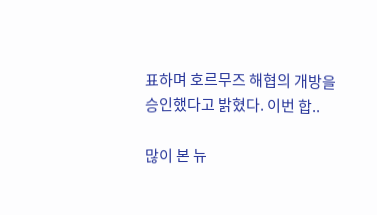표하며 호르무즈 해협의 개방을 승인했다고 밝혔다. 이번 합..

많이 본 뉴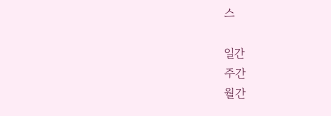스

일간
주간
월간